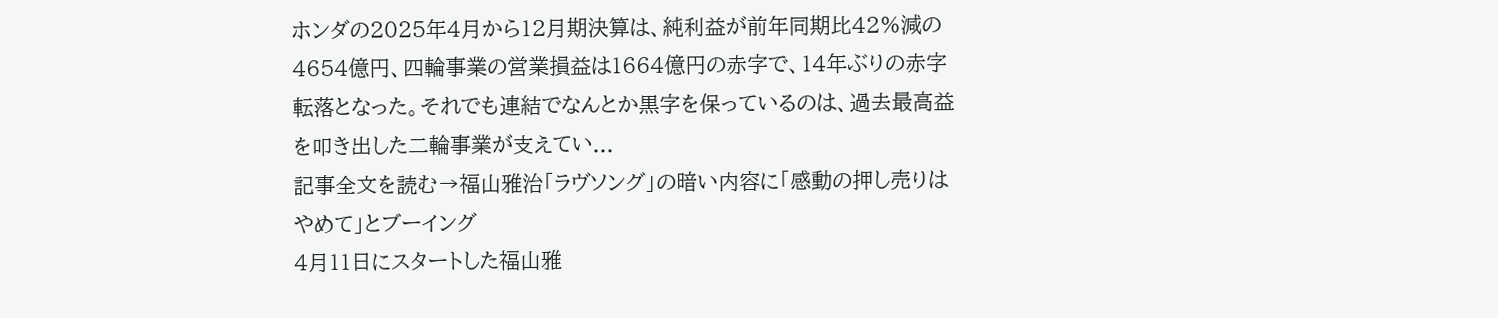ホンダの2025年4月から12月期決算は、純利益が前年同期比42%減の4654億円、四輪事業の営業損益は1664億円の赤字で、14年ぶりの赤字転落となった。それでも連結でなんとか黒字を保っているのは、過去最高益を叩き出した二輪事業が支えてい...
記事全文を読む→福山雅治「ラヴソング」の暗い内容に「感動の押し売りはやめて」とブーイング
4月11日にスタートした福山雅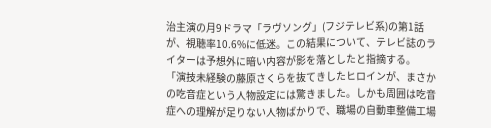治主演の月9ドラマ「ラヴソング」(フジテレビ系)の第1話が、視聴率10.6%に低迷。この結果について、テレビ誌のライターは予想外に暗い内容が影を落としたと指摘する。
「演技未経験の藤原さくらを抜てきしたヒロインが、まさかの吃音症という人物設定には驚きました。しかも周囲は吃音症への理解が足りない人物ばかりで、職場の自動車整備工場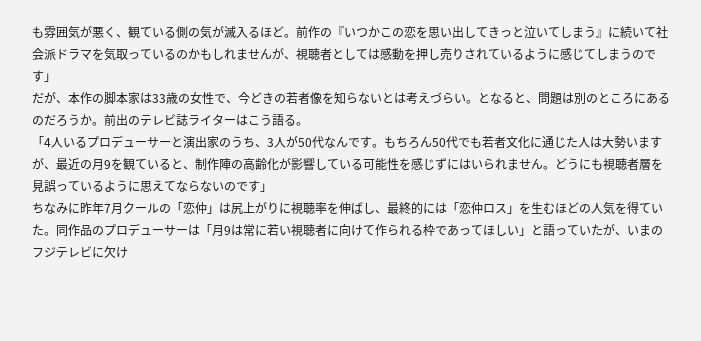も雰囲気が悪く、観ている側の気が滅入るほど。前作の『いつかこの恋を思い出してきっと泣いてしまう』に続いて社会派ドラマを気取っているのかもしれませんが、視聴者としては感動を押し売りされているように感じてしまうのです」
だが、本作の脚本家は33歳の女性で、今どきの若者像を知らないとは考えづらい。となると、問題は別のところにあるのだろうか。前出のテレビ誌ライターはこう語る。
「4人いるプロデューサーと演出家のうち、3人が50代なんです。もちろん50代でも若者文化に通じた人は大勢いますが、最近の月9を観ていると、制作陣の高齢化が影響している可能性を感じずにはいられません。どうにも視聴者層を見誤っているように思えてならないのです」
ちなみに昨年7月クールの「恋仲」は尻上がりに視聴率を伸ばし、最終的には「恋仲ロス」を生むほどの人気を得ていた。同作品のプロデューサーは「月9は常に若い視聴者に向けて作られる枠であってほしい」と語っていたが、いまのフジテレビに欠け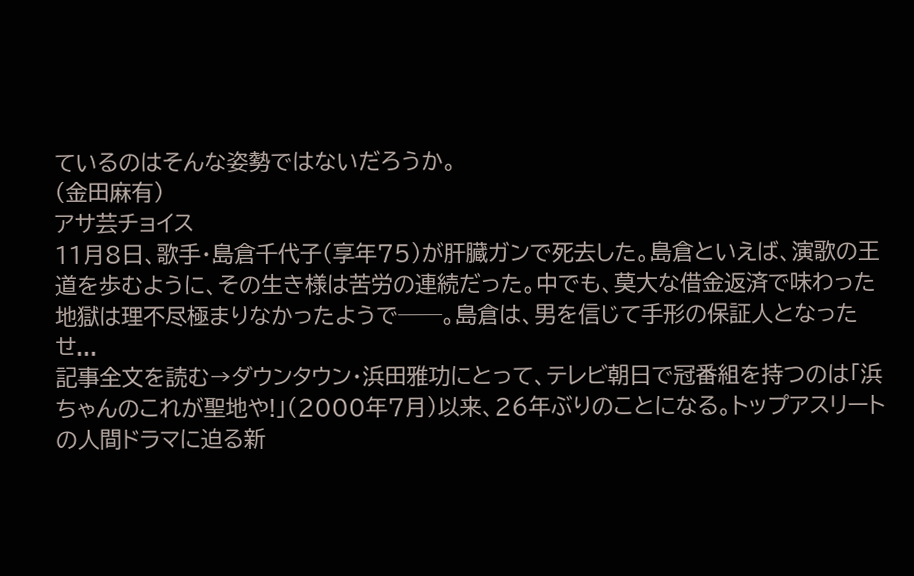ているのはそんな姿勢ではないだろうか。
(金田麻有)
アサ芸チョイス
11月8日、歌手・島倉千代子(享年75)が肝臓ガンで死去した。島倉といえば、演歌の王道を歩むように、その生き様は苦労の連続だった。中でも、莫大な借金返済で味わった地獄は理不尽極まりなかったようで──。島倉は、男を信じて手形の保証人となったせ...
記事全文を読む→ダウンタウン・浜田雅功にとって、テレビ朝日で冠番組を持つのは「浜ちゃんのこれが聖地や!」(2000年7月)以来、26年ぶりのことになる。トップアスリートの人間ドラマに迫る新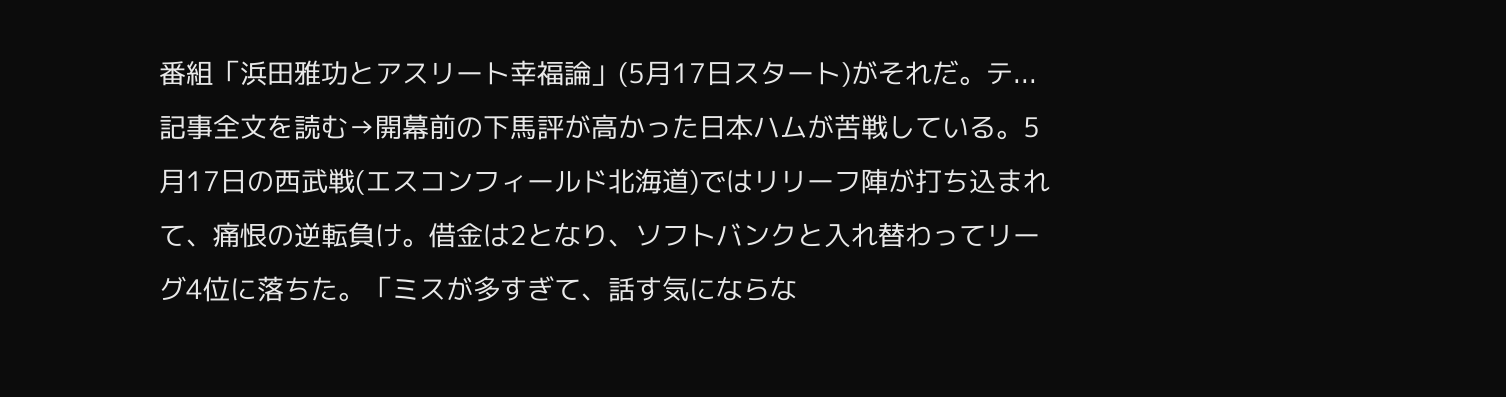番組「浜田雅功とアスリート幸福論」(5月17日スタート)がそれだ。テ...
記事全文を読む→開幕前の下馬評が高かった日本ハムが苦戦している。5月17日の西武戦(エスコンフィールド北海道)ではリリーフ陣が打ち込まれて、痛恨の逆転負け。借金は2となり、ソフトバンクと入れ替わってリーグ4位に落ちた。「ミスが多すぎて、話す気にならな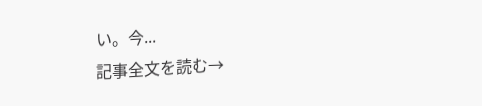い。今...
記事全文を読む→